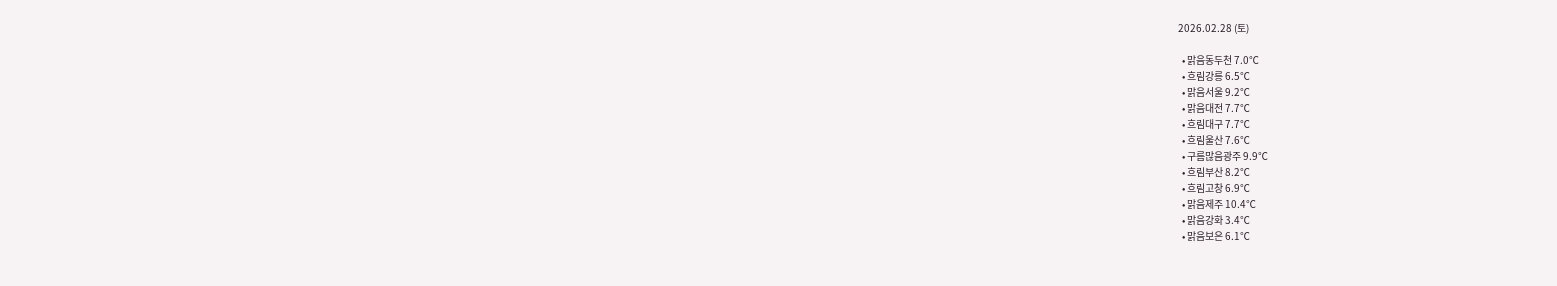2026.02.28 (토)

  • 맑음동두천 7.0℃
  • 흐림강릉 6.5℃
  • 맑음서울 9.2℃
  • 맑음대전 7.7℃
  • 흐림대구 7.7℃
  • 흐림울산 7.6℃
  • 구름많음광주 9.9℃
  • 흐림부산 8.2℃
  • 흐림고창 6.9℃
  • 맑음제주 10.4℃
  • 맑음강화 3.4℃
  • 맑음보은 6.1℃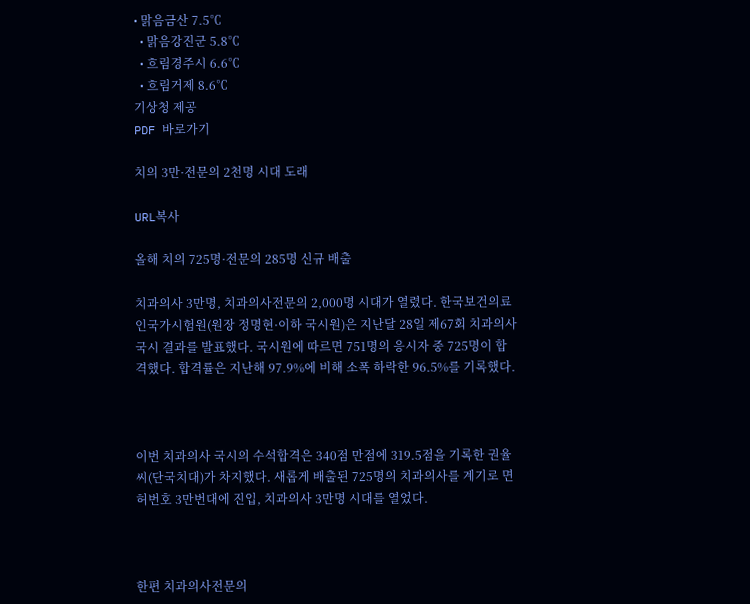• 맑음금산 7.5℃
  • 맑음강진군 5.8℃
  • 흐림경주시 6.6℃
  • 흐림거제 8.6℃
기상청 제공
PDF 바로가기

치의 3만·전문의 2천명 시대 도래

URL복사

올해 치의 725명·전문의 285명 신규 배출

치과의사 3만명, 치과의사전문의 2,000명 시대가 열렸다. 한국보건의료인국가시험원(원장 정명현·이하 국시원)은 지난달 28일 제67회 치과의사 국시 결과를 발표했다. 국시원에 따르면 751명의 응시자 중 725명이 합격했다. 합격률은 지난해 97.9%에 비해 소폭 하락한 96.5%를 기록했다.



이번 치과의사 국시의 수석합격은 340점 만점에 319.5점을 기록한 권율 씨(단국치대)가 차지했다. 새롭게 배출된 725명의 치과의사를 계기로 면허번호 3만번대에 진입, 치과의사 3만명 시대를 열었다.



한편 치과의사전문의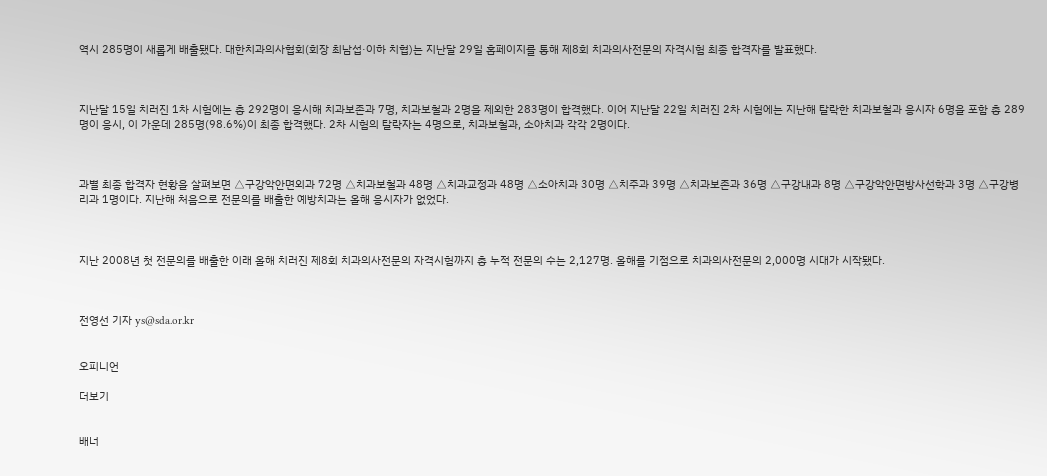역시 285명이 새롭게 배출됐다. 대한치과의사협회(회장 최남섭·이하 치협)는 지난달 29일 홈페이지를 통해 제8회 치과의사전문의 자격시험 최종 합격자를 발표했다.



지난달 15일 치러진 1차 시험에는 총 292명이 응시해 치과보존과 7명, 치과보철과 2명을 제외한 283명이 합격했다. 이어 지난달 22일 치러진 2차 시험에는 지난해 탈락한 치과보철과 응시자 6명을 포함 총 289명이 응시, 이 가운데 285명(98.6%)이 최종 합격했다. 2차 시험의 탈락자는 4명으로, 치과보철과, 소아치과 각각 2명이다.



과별 최종 합격자 현황을 살펴보면 △구강악안면외과 72명 △치과보철과 48명 △치과교정과 48명 △소아치과 30명 △치주과 39명 △치과보존과 36명 △구강내과 8명 △구강악안면방사선학과 3명 △구강병리과 1명이다. 지난해 처음으로 전문의를 배출한 예방치과는 올해 응시자가 없었다.



지난 2008년 첫 전문의를 배출한 이래 올해 치러진 제8회 치과의사전문의 자격시험까지 총 누적 전문의 수는 2,127명. 올해를 기점으로 치과의사전문의 2,000명 시대가 시작됐다.



전영선 기자 ys@sda.or.kr


오피니언

더보기


배너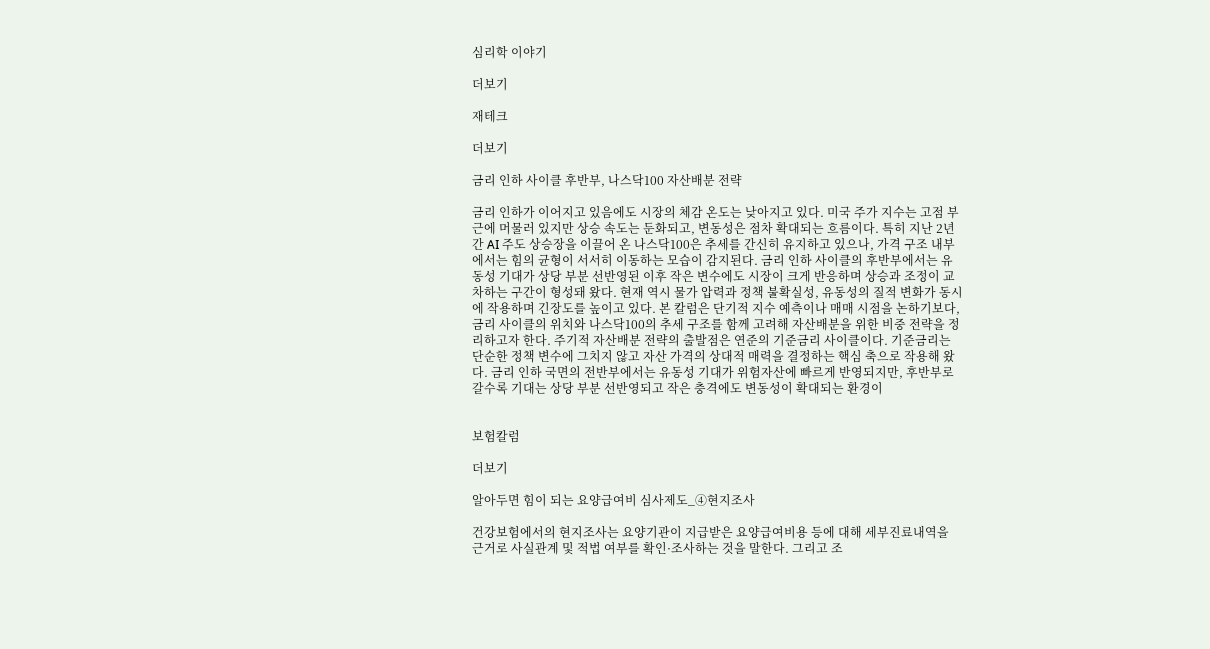심리학 이야기

더보기

재테크

더보기

금리 인하 사이클 후반부, 나스닥100 자산배분 전략

금리 인하가 이어지고 있음에도 시장의 체감 온도는 낮아지고 있다. 미국 주가 지수는 고점 부근에 머물러 있지만 상승 속도는 둔화되고, 변동성은 점차 확대되는 흐름이다. 특히 지난 2년간 AI 주도 상승장을 이끌어 온 나스닥100은 추세를 간신히 유지하고 있으나, 가격 구조 내부에서는 힘의 균형이 서서히 이동하는 모습이 감지된다. 금리 인하 사이클의 후반부에서는 유동성 기대가 상당 부분 선반영된 이후 작은 변수에도 시장이 크게 반응하며 상승과 조정이 교차하는 구간이 형성돼 왔다. 현재 역시 물가 압력과 정책 불확실성, 유동성의 질적 변화가 동시에 작용하며 긴장도를 높이고 있다. 본 칼럼은 단기적 지수 예측이나 매매 시점을 논하기보다, 금리 사이클의 위치와 나스닥100의 추세 구조를 함께 고려해 자산배분을 위한 비중 전략을 정리하고자 한다. 주기적 자산배분 전략의 출발점은 연준의 기준금리 사이클이다. 기준금리는 단순한 정책 변수에 그치지 않고 자산 가격의 상대적 매력을 결정하는 핵심 축으로 작용해 왔다. 금리 인하 국면의 전반부에서는 유동성 기대가 위험자산에 빠르게 반영되지만, 후반부로 갈수록 기대는 상당 부분 선반영되고 작은 충격에도 변동성이 확대되는 환경이


보험칼럼

더보기

알아두면 힘이 되는 요양급여비 심사제도_④현지조사

건강보험에서의 현지조사는 요양기관이 지급받은 요양급여비용 등에 대해 세부진료내역을 근거로 사실관계 및 적법 여부를 확인·조사하는 것을 말한다. 그리고 조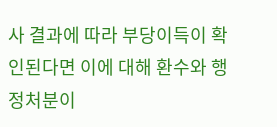사 결과에 따라 부당이득이 확인된다면 이에 대해 환수와 행정처분이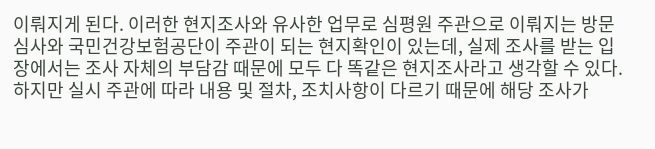이뤄지게 된다. 이러한 현지조사와 유사한 업무로 심평원 주관으로 이뤄지는 방문심사와 국민건강보험공단이 주관이 되는 현지확인이 있는데, 실제 조사를 받는 입장에서는 조사 자체의 부담감 때문에 모두 다 똑같은 현지조사라고 생각할 수 있다. 하지만 실시 주관에 따라 내용 및 절차, 조치사항이 다르기 때문에 해당 조사가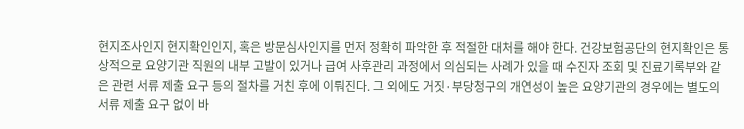현지조사인지 현지확인인지, 혹은 방문심사인지를 먼저 정확히 파악한 후 적절한 대처를 해야 한다. 건강보험공단의 현지확인은 통상적으로 요양기관 직원의 내부 고발이 있거나 급여 사후관리 과정에서 의심되는 사례가 있을 때 수진자 조회 및 진료기록부와 같은 관련 서류 제출 요구 등의 절차를 거친 후에 이뤄진다. 그 외에도 거짓·부당청구의 개연성이 높은 요양기관의 경우에는 별도의 서류 제출 요구 없이 바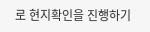로 현지확인을 진행하기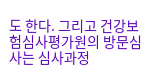도 한다. 그리고 건강보험심사평가원의 방문심사는 심사과정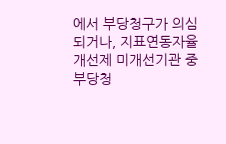에서 부당청구가 의심되거나, 지표연동자율개선제 미개선기관 중 부당청